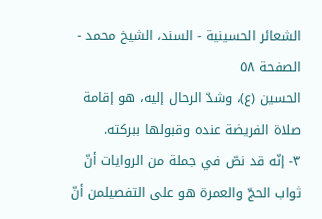الشعائر الحسينية - السند، الشيخ محمد - الصفحة ٥٨
الحسين (ع)، وشدّ الرحال إليه، هو إقامة صلاة الفريضة عنده وقبولها ببركته.
٣- إنّه قد نصّ في جملة من الروايات أنّ ثواب الحجّ والعمرة هو على التفصيلمن أنّ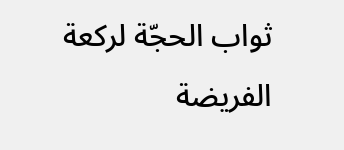ثواب الحجّة لركعة الفريضة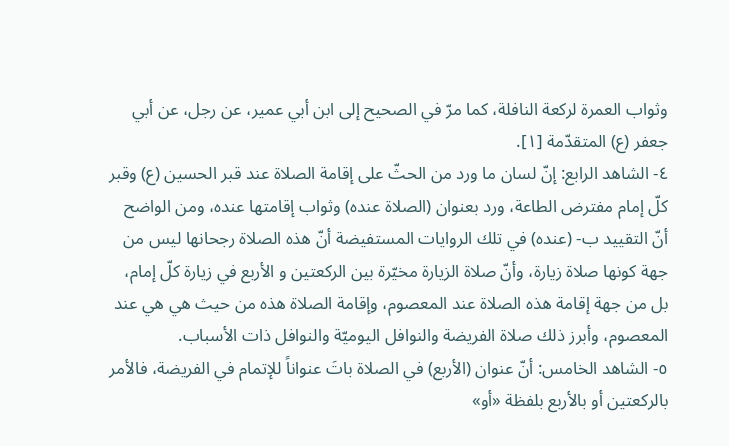وثواب العمرة لركعة النافلة، كما مرّ في الصحيح إلى ابن أبي عمير، عن رجل، عن أبي جعفر (ع) المتقدّمة [١].
٤- الشاهد الرابع: إنّ لسان ما ورد من الحثّ على إقامة الصلاة عند قبر الحسين (ع) وقبر كلّ إمام مفترض الطاعة، ورد بعنوان (الصلاة عنده) وثواب إقامتها عنده، ومن الواضح أنّ التقييد ب- (عنده) في تلك الروايات المستفيضة أنّ هذه الصلاة رجحانها ليس من جهة كونها صلاة زيارة، وأنّ صلاة الزيارة مخيّرة بين الركعتين و الأربع في زيارة كلّ إمام، بل من جهة إقامة هذه الصلاة عند المعصوم، وإقامة الصلاة هذه من حيث هي هي عند المعصوم، وأبرز ذلك صلاة الفريضة والنوافل اليوميّة والنوافل ذات الأسباب.
٥- الشاهد الخامس: أنّ عنوان (الأربع) في الصلاة باتَ عنواناً للإتمام في الفريضة، فالأمر بالركعتين أو بالأربع بلفظة «أو»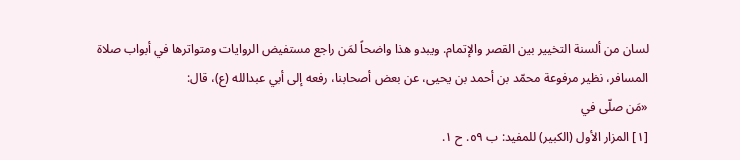لسان من ألسنة التخيير بين القصر والإتمام. ويبدو هذا واضحاً لمَن راجع مستفيض الروايات ومتواترها في أبواب صلاة المسافر، نظير مرفوعة محمّد بن أحمد بن يحيى، عن بعض أصحابنا، رفعه إلى أبي عبدالله (ع)، قال:
«مَن صلّى في
[١] المزار الأول (الكبير) للمفيد: ب ٥٩. ح ١.